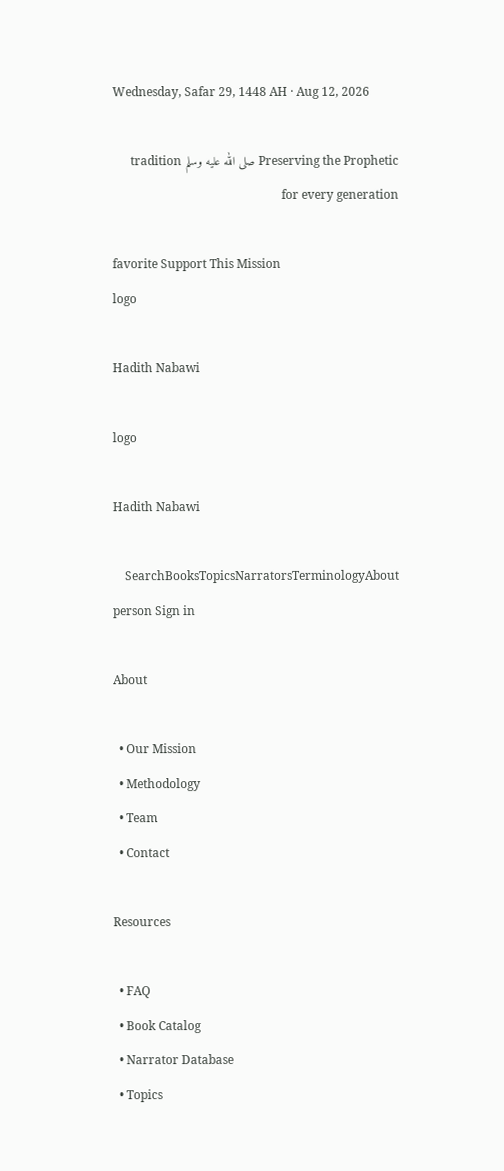Wednesday, Safar 29, 1448 AH · Aug 12, 2026

Preserving the Prophetic صلى الله عليه وسلم tradition for every generation

favorite Support This Mission
logo

Hadith Nabawi

logo

Hadith Nabawi

    SearchBooksTopicsNarratorsTerminologyAbout
person Sign in

About

  • Our Mission
  • Methodology
  • Team
  • Contact

Resources

  • FAQ
  • Book Catalog
  • Narrator Database
  • Topics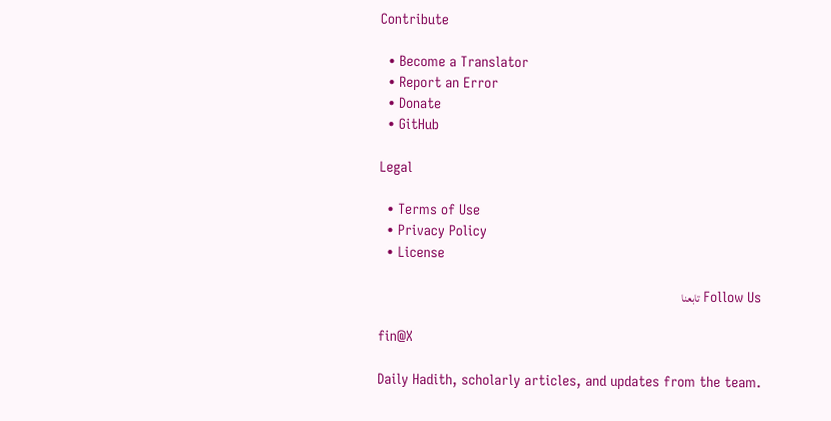Contribute

  • Become a Translator
  • Report an Error
  • Donate
  • GitHub

Legal

  • Terms of Use
  • Privacy Policy
  • License

Follow Us تابعنا

fin@X

Daily Hadith, scholarly articles, and updates from the team.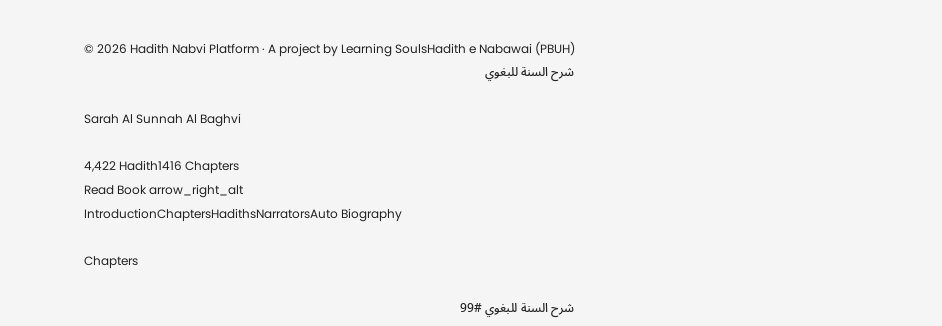© 2026 Hadith Nabvi Platform · A project by Learning SoulsHadith e Nabawai (PBUH)
شرح السنة للبغوي

Sarah Al Sunnah Al Baghvi

4,422 Hadith1416 Chapters
Read Book arrow_right_alt
IntroductionChaptersHadithsNarratorsAuto Biography

Chapters

شرح السنة للبغوي #99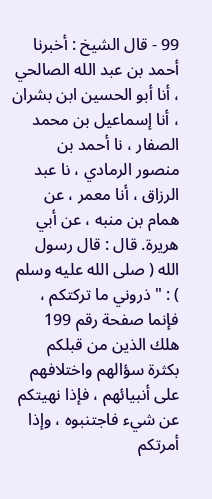99 - قال الشيخ : أخبرنا أحمد بن عبد الله الصالحي ، أنا أبو الحسين ابن بشران ، أنا إسماعيل بن محمد الصفار ، نا أحمد بن منصور الرمادي ، نا عبد الرزاق ، أنا معمر ، عن همام بن منبه ، عن أبي هريرة. قال : قال رسول الله ( صلى الله عليه وسلم ) : " ذروني ما تركتكم ، فإنما صفحة رقم 199 هلك الذين من قبلكم بكثرة سؤالهم واختلافهم على أنبيائهم ، فإذا نهيتكم عن شيء فاجتنبوه ، وإذا أمرتكم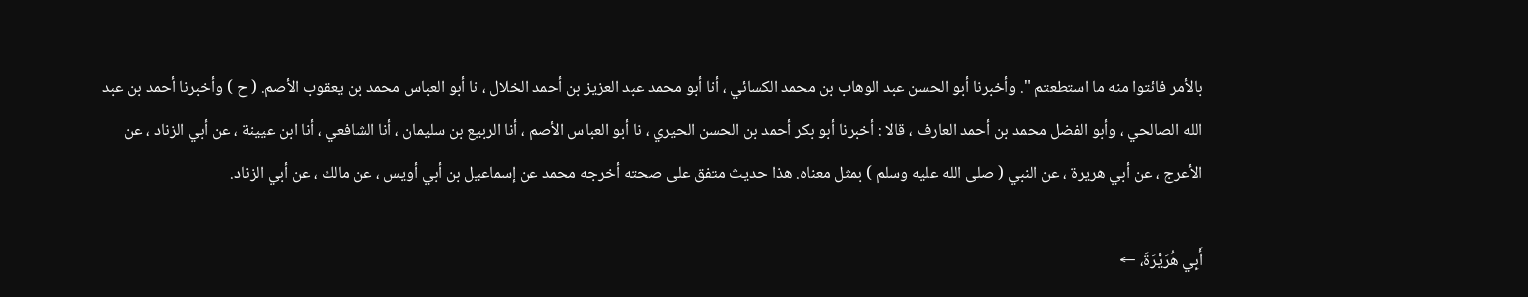بالأمر فائتوا منه ما استطعتم ". وأخبرنا أبو الحسن عبد الوهاب بن محمد الكسائي ، أنا أبو محمد عبد العزيز بن أحمد الخلال ، نا أبو العباس محمد بن يعقوب الأصم. ( ح ) وأخبرنا أحمد بن عبد الله الصالحي ، وأبو الفضل محمد بن أحمد العارف ، قالا : أخبرنا أبو بكر أحمد بن الحسن الحيري ، نا أبو العباس الأصم ، أنا الربيع بن سليمان ، أنا الشافعي ، أنا ابن عيينة ، عن أبي الزناد ، عن الأعرج ، عن أبي هريرة ، عن النبي ( صلى الله عليه وسلم ) بمثل معناه. هذا حديث متفق على صحته أخرجه محمد عن إسماعيل بن أبي أويس ، عن مالك ، عن أبي الزناد.

أَبِي هُرَيْرَةَ، ←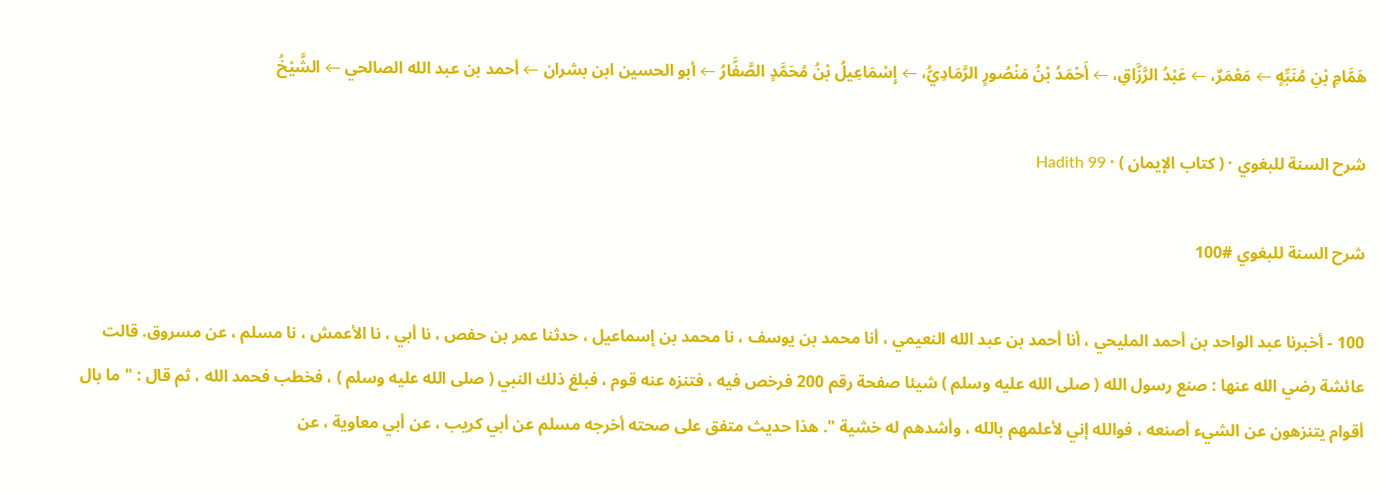هَمَّامِ بْنِ مُنَبِّهٍ ← مَعْمَرٌ، ← عَبْدُ الرَّزَّاقِ، ← أَحْمَدُ بْنُ مَنْصُورٍ الرَّمَادِيُّ، ← إِسْمَاعِيلُ بْنُ مُحَمَّدٍ الصَّفَّارُ ← أبو الحسين ابن بشران ← أحمد بن عبد الله الصالحي ← الشَّيْخُ

شرح السنة للبغوي · ( كتاب الإيمان ) · Hadith 99

شرح السنة للبغوي #100

100 - أخبرنا عبد الواحد بن أحمد المليحي ، أنا أحمد بن عبد الله النعيمي ، أنا محمد بن يوسف ، نا محمد بن إسماعيل ، حدثنا عمر بن حفص ، نا أبي ، نا الأعمش ، نا مسلم ، عن مسروق. قالت عائشة رضي الله عنها : صنع رسول الله ( صلى الله عليه وسلم ) شيئا صفحة رقم 200 فرخص فيه ، فتنزه عنه قوم ، فبلغ ذلك النبي ( صلى الله عليه وسلم ) ، فخطب فحمد الله ، ثم قال : " ما بال أقوام يتنزهون عن الشيء أصنعه ، فوالله إني لأعلمهم بالله ، وأشدهم له خشية ". هذا حديث متفق على صحته أخرجه مسلم عن أبي كريب ، عن أبي معاوية ، عن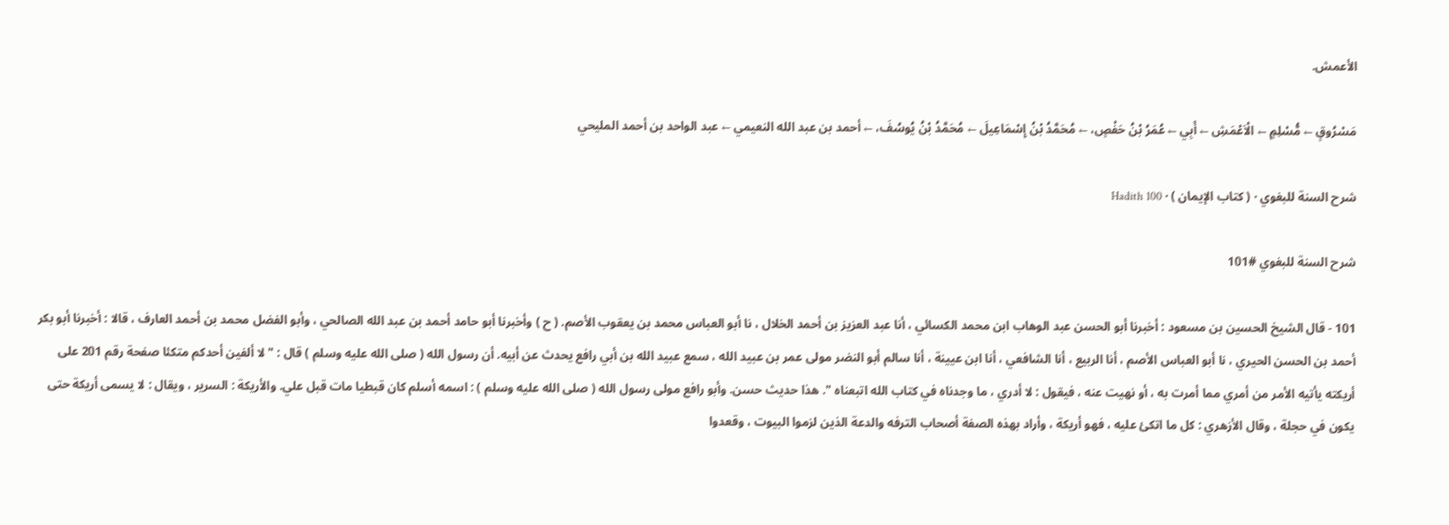الأعمش.

مَسْرُوقٍ ← مُّسْلِمٍ ← الْاَعْمَشِ ← أَبِي ← عُمَرُ بْنُ حَفْصٍ، ← مُحَمَّدُ بْنُ إِسْمَاعِيلَ ← مُحَمَّدُ بْنُ يُوسُفَ، ← أحمد بن عبد الله النعيمي ← عبد الواحد بن أحمد المليحي

شرح السنة للبغوي · ( كتاب الإيمان ) · Hadith 100

شرح السنة للبغوي #101

101 - قال الشيخ الحسين بن مسعود : أخبرنا أبو الحسن عبد الوهاب ابن محمد الكسائي ، أنا عبد العزيز بن أحمد الخلال ، نا أبو العباس محمد بن يعقوب الأصم. ( ح ) وأخبرنا أبو حامد أحمد بن عبد الله الصالحي ، وأبو الفضل محمد بن أحمد العارف ، قالا : أخبرنا أبو بكر أحمد بن الحسن الحيري ، نا أبو العباس الأصم ، أنا الربيع ، أنا الشافعي ، أنا ابن عيينة ، أنا سالم أبو النضر مولى عمر بن عبيد الله ، سمع عبيد الله بن أبي رافع يحدث عن أبيه. أن رسول الله ( صلى الله عليه وسلم ) قال : " لا ألفين أحدكم متكئا صفحة رقم 201 على أريكته يأتيه الأمر من أمري مما أمرت به ، أو نهيت عنه ، فيقول : لا أدري ، ما وجدناه في كتاب الله اتبعناه ". هذا حديث حسن. وأبو رافع مولى رسول الله ( صلى الله عليه وسلم ) : اسمه أسلم كان قبطيا مات قبل علي. والأريكة : السرير ، ويقال : لا يسمى أريكة حتى يكون في حجلة ، وقال الأزهري : كل ما اتكئ عليه ، فهو أريكة ، وأراد بهذه الصفة أصحاب الترفه والدعة الذين لزموا البيوت ، وقعدوا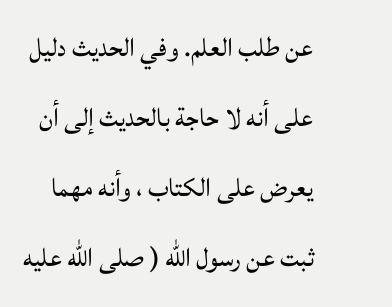عن طلب العلم. وفي الحديث دليل على أنه لا حاجة بالحديث إلى أن يعرض على الكتاب ، وأنه مهما ثبت عن رسول الله ( صلى الله عليه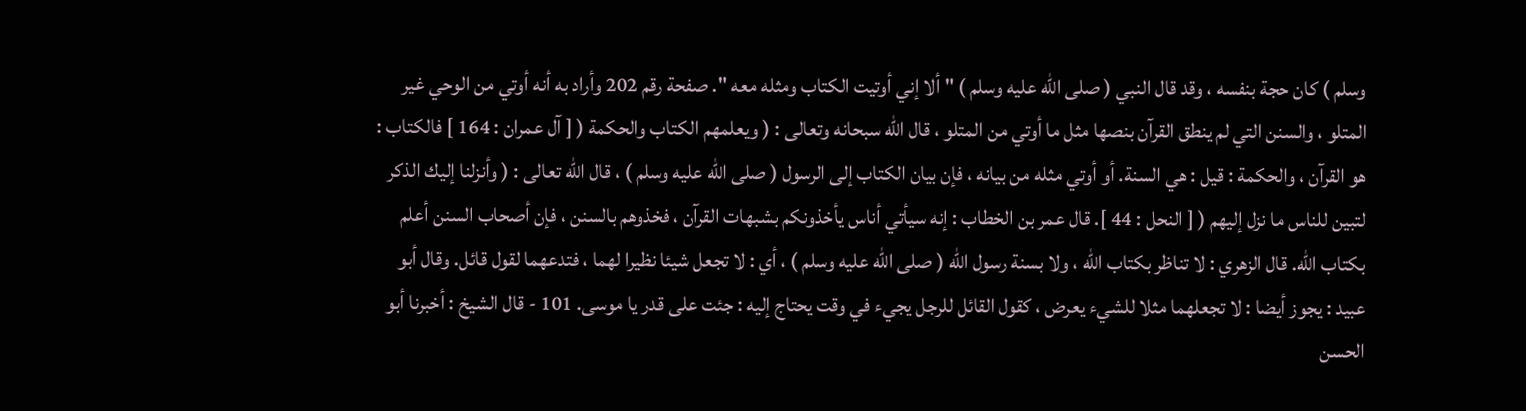وسلم ) كان حجة بنفسه ، وقد قال النبي ( صلى الله عليه وسلم ) " ألا إني أوتيت الكتاب ومثله معه ". صفحة رقم 202 وأراد به أنه أوتي من الوحي غير المتلو ، والسنن التي لم ينطق القرآن بنصها مثل ما أوتي من المتلو ، قال الله سبحانه وتعالى : ( ويعلمهم الكتاب والحكمة ( [ آل عمران : 164 ] فالكتاب : هو القرآن ، والحكمة : قيل : هي السنة. أو أوتي مثله من بيانه ، فإن بيان الكتاب إلى الرسول ( صلى الله عليه وسلم ) ، قال الله تعالى : ( وأنزلنا إليك الذكر لتبين للناس ما نزل إليهم ( [ النحل : 44 ]. قال عمر بن الخطاب : إنه سيأتي أناس يأخذونكم بشبهات القرآن ، فخذوهم بالسنن ، فإن أصحاب السنن أعلم بكتاب الله. قال الزهري : لا تناظر بكتاب الله ، ولا بسنة رسول الله ( صلى الله عليه وسلم ) ، أي : لا تجعل شيئا نظيرا لهما ، فتدعهما لقول قائل. وقال أبو عبيد : يجوز أيضا : لا تجعلهما مثلا للشيء يعرض ، كقول القائل للرجل يجيء في وقت يحتاج إليه : جئت على قدر يا موسى. 101 - قال الشيخ : أخبرنا أبو الحسن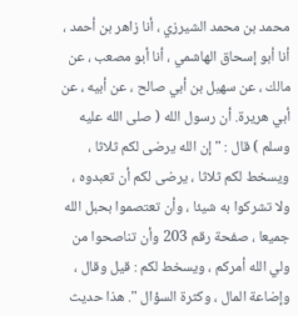محمد بن محمد الشيرزي ، أنا زاهر بن أحمد ، أنا أبو إسحاق الهاشمي ، أنا أبو مصعب ، عن مالك ، عن سهيل بن أبي صالح ، عن أبيه ، عن أبي هريرة. أن رسول الله ( صلى الله عليه وسلم ) قال : " إن الله يرضى لكم ثلاثا ، ويسخط لكم ثلاثا ، يرضى لكم أن تعبدوه ، ولا تشركوا به شيئا ، وأن تعتصموا بحبل الله جميعا ، صفحة رقم 203 وأن تناصحوا من ولي الله أمركم ، ويسخط لكم : قيل وقال ، وإضاعة المال ، وكثرة السؤال ". هذا حديث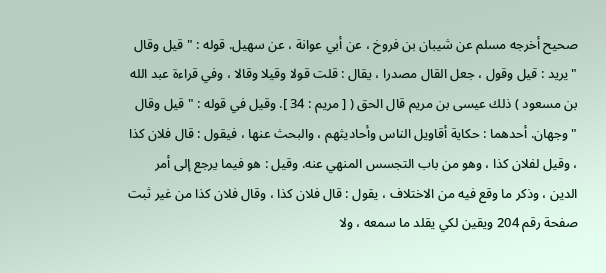صحيح أخرجه مسلم عن شيبان بن فروخ ، عن أبي عوانة ، عن سهيل. قوله : " قيل وقال " يريد : قيل وقول ، جعل القال مصدرا ، يقال : قلت قولا وقيلا وقالا ، وفي قراءة عبد الله بن مسعود ) ذلك عيسى بن مريم قال الحق ( [ مريم : 34 ]. وقيل في قوله : " قيل وقال " وجهان. أحدهما : حكاية أقاويل الناس وأحاديثهم ، والبحث عنها ، فيقول : قال فلان كذا ، وقيل لفلان كذا ، وهو من باب التجسس المنهي عنه. وقيل : هو فيما يرجع إلى أمر الدين ، وذكر ما وقع فيه من الاختلاف ، يقول : قال فلان كذا ، وقال فلان كذا من غير ثبت صفحة رقم 204 ويقين لكي يقلد ما سمعه ، ولا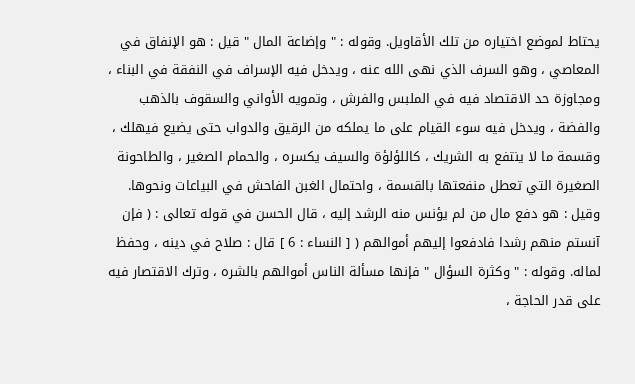يحتاط لموضع اختياره من تلك الأقاويل. وقوله : " وإضاعة المال " قيل : هو الإنفاق في المعاصي ، وهو السرف الذي نهى الله عنه ، ويدخل فيه الإسراف في النفقة في البناء ، ومجاوزة حد الاقتصاد فيه في الملبس والفرش ، وتمويه الأواني والسقوف بالذهب والفضة ، ويدخل فيه سوء القيام على ما يملكه من الرقيق والدواب حتى يضيع فيهلك ، وقسمة ما لا ينتفع به الشريك ، كاللؤلؤة والسيف يكسره ، والحمام الصغير ، والطاحونة الصغيرة التي تعطل منفعتها بالقسمة ، واحتمال الغبن الفاحش في البياعات ونحوها. وقيل : هو دفع مال من لم يؤنس منه الرشد إليه ، قال الحسن في قوله تعالى : ( فإن آنستم منهم رشدا فادفعوا إليهم أموالهم ( [ النساء : 6 ] قال : صلاح في دينه ، وحفظ لماله. وقوله : " وكثرة السؤال " فإنها مسألة الناس أموالهم بالشره ، وترك الاقتصار فيه على قدر الحاجة ،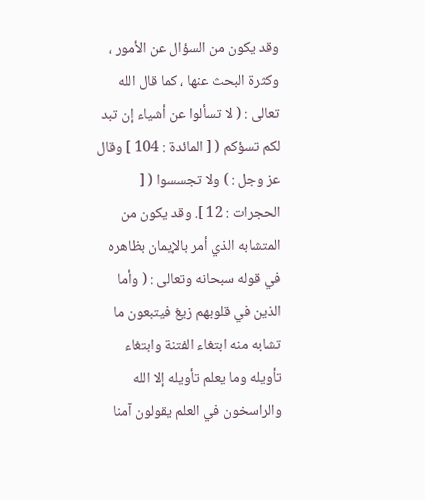وقد يكون من السؤال عن الأمور ، وكثرة البحث عنها ، كما قال الله تعالى : ( لا تسألوا عن أشياء إن تبد لكم تسؤكم ( [ المائدة : 104 ] وقال عز وجل : ) ولا تجسسوا ( [ الحجرات : 12 ]. وقد يكون من المتشابه الذي أمر بالإيمان بظاهره في قوله سبحانه وتعالى : ( وأما الذين في قلوبهم زيغ فيتبعون ما تشابه منه ابتغاء الفتنة وابتغاء تأويله وما يعلم تأويله إلا الله والراسخون في العلم يقولون آمنا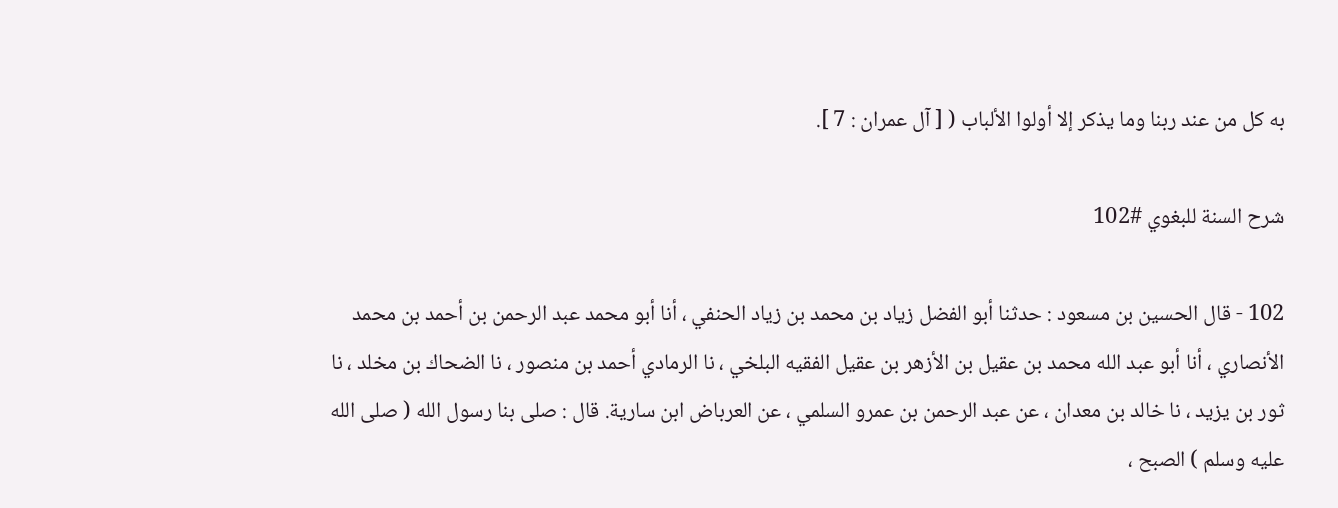به كل من عند ربنا وما يذكر إلا أولوا الألباب ( [ آل عمران : 7 ].

شرح السنة للبغوي #102

102 - قال الحسين بن مسعود : حدثنا أبو الفضل زياد بن محمد بن زياد الحنفي ، أنا أبو محمد عبد الرحمن بن أحمد بن محمد الأنصاري ، أنا أبو عبد الله محمد بن عقيل بن الأزهر بن عقيل الفقيه البلخي ، نا الرمادي أحمد بن منصور ، نا الضحاك بن مخلد ، نا ثور بن يزيد ، نا خالد بن معدان ، عن عبد الرحمن بن عمرو السلمي ، عن العرباض ابن سارية. قال : صلى بنا رسول الله ( صلى الله عليه وسلم ) الصبح ،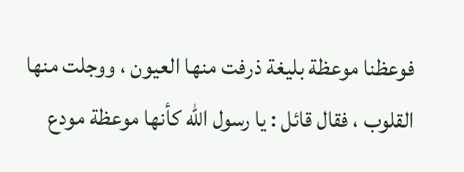فوعظنا موعظة بليغة ذرفت منها العيون ، ووجلت منها القلوب ، فقال قائل : يا رسول الله كأنها موعظة مودع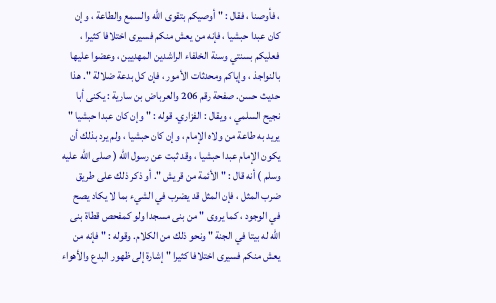، فأوصنا ، فقال : " أوصيكم بتقوى الله والسمع والطاعة ، وإن كان عبدا حبشيا ، فإنه من يعش منكم فسيرى اختلافا كثيرا ، فعليكم بسنتي وسنة الخلفاء الراشدين المهديين ، وعضوا عليها بالنواجذ ، وإياكم ومحدثات الأمور ، فإن كل بدعة ضلالة ". هذا حديث حسن. صفحة رقم 206 والعرباض بن سارية : يكنى أبا نجيح السلمي ، ويقال : الفزاري. قوله : " وإن كان عبدا حبشيا " يريد به طاعة من ولاه الإمام ، وإن كان حبشيا ، ولم يرد بذلك أن يكون الإمام عبدا حبشيا ، وقد ثبت عن رسول الله ( صلى الله عليه وسلم ) أنه قال : " الأئمة من قريش ". أو ذكر ذلك على طريق ضرب المثل ، فإن المثل قد يضرب في الشيء بما لا يكاد يصح في الوجود ، كما يروى " من بنى مسجدا ولو كمفحص قطاة بنى الله له بيتا في الجنة " ونحو ذلك من الكلام. وقوله : " فإنه من يعش منكم فسيرى اختلافا كثيرا " إشارة إلى ظهور البدع والأهواء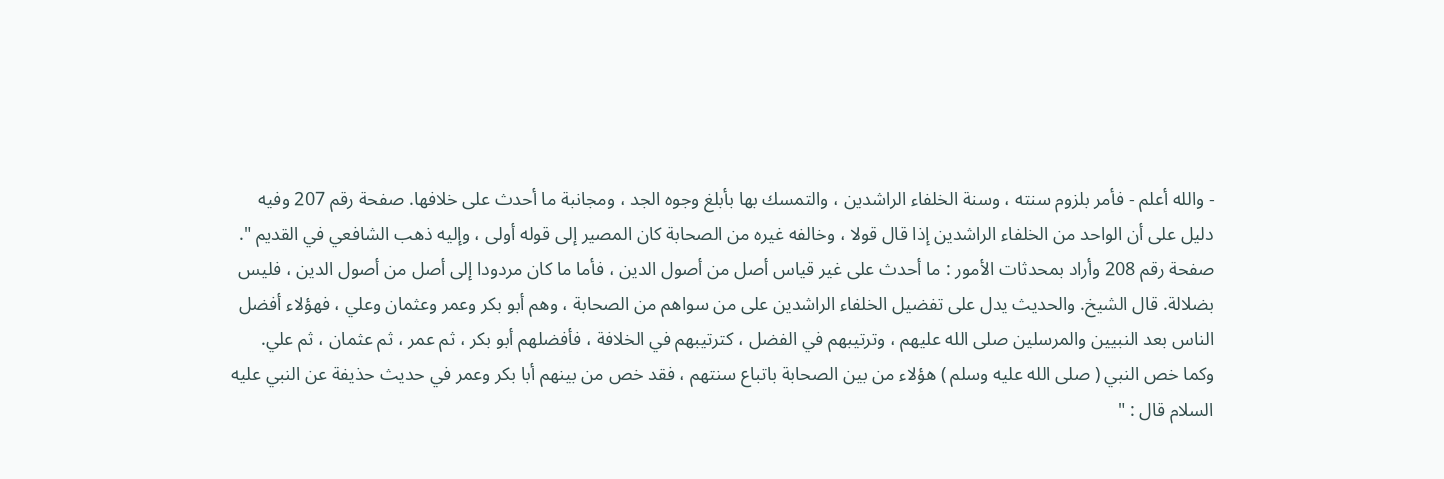- والله أعلم - فأمر بلزوم سنته ، وسنة الخلفاء الراشدين ، والتمسك بها بأبلغ وجوه الجد ، ومجانبة ما أحدث على خلافها. صفحة رقم 207 وفيه دليل على أن الواحد من الخلفاء الراشدين إذا قال قولا ، وخالفه غيره من الصحابة كان المصير إلى قوله أولى ، وإليه ذهب الشافعي في القديم ". صفحة رقم 208 وأراد بمحدثات الأمور : ما أحدث على غير قياس أصل من أصول الدين ، فأما ما كان مردودا إلى أصل من أصول الدين ، فليس بضلالة. قال الشيخ. والحديث يدل على تفضيل الخلفاء الراشدين على من سواهم من الصحابة ، وهم أبو بكر وعمر وعثمان وعلي ، فهؤلاء أفضل الناس بعد النبيين والمرسلين صلى الله عليهم ، وترتيبهم في الفضل ، كترتيبهم في الخلافة ، فأفضلهم أبو بكر ، ثم عمر ، ثم عثمان ، ثم علي. وكما خص النبي ( صلى الله عليه وسلم ) هؤلاء من بين الصحابة باتباع سنتهم ، فقد خص من بينهم أبا بكر وعمر في حديث حذيفة عن النبي عليه السلام قال : "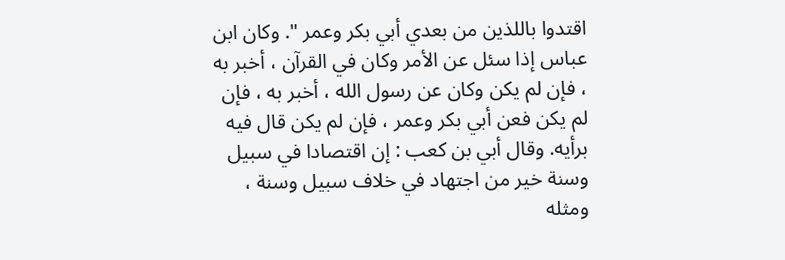اقتدوا باللذين من بعدي أبي بكر وعمر ". وكان ابن عباس إذا سئل عن الأمر وكان في القرآن ، أخبر به ، فإن لم يكن وكان عن رسول الله ، أخبر به ، فإن لم يكن فعن أبي بكر وعمر ، فإن لم يكن قال فيه برأيه. وقال أبي بن كعب : إن اقتصادا في سبيل وسنة خير من اجتهاد في خلاف سبيل وسنة ، ومثله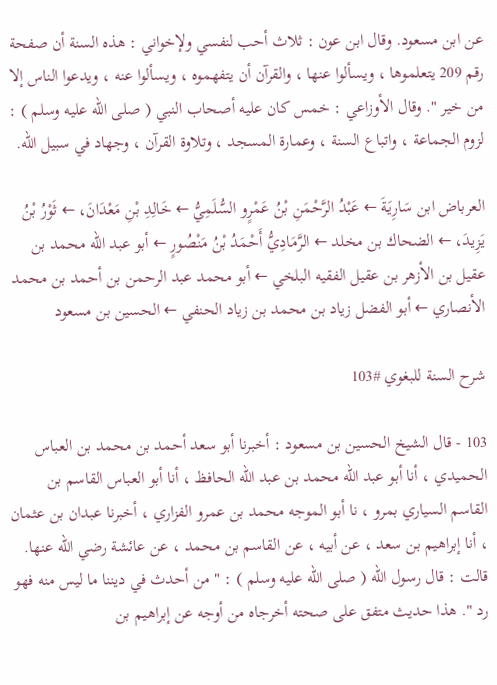عن ابن مسعود. وقال ابن عون : ثلاث أحب لنفسي ولإخواني : هذه السنة أن صفحة رقم 209 يتعلموها ، ويسألوا عنها ، والقرآن أن يتفهموه ، ويسألوا عنه ، ويدعوا الناس إلا من خير ". وقال الأوزاعي : خمس كان عليه أصحاب النبي ( صلى الله عليه وسلم ) : لزوم الجماعة ، واتباع السنة ، وعمارة المسجد ، وتلاوة القرآن ، وجهاد في سبيل الله.

العرباض ابن سَارِيَةَ ← عَبْدُ الرَّحْمَنِ بْنُ عَمْرٍو السُّلَمِيُّ ← خَالِدِ بْنِ مَعْدَانَ، ← ثَوْرُ بْنُ يَزِيدَ، ← الضحاك بن مخلد ← الرَّمَادِيُّ أَحْمَدُ بْنُ مَنْصُورٍ ← أبو عبد الله محمد بن عقيل بن الأزهر بن عقيل الفقيه البلخي ← أبو محمد عبد الرحمن بن أحمد بن محمد الأنصاري ← أبو الفضل زياد بن محمد بن زياد الحنفي ← الحسين بن مسعود

شرح السنة للبغوي #103

103 - قال الشيخ الحسين بن مسعود : أخبرنا أبو سعد أحمد بن محمد بن العباس الحميدي ، أنا أبو عبد الله محمد بن عبد الله الحافظ ، أنا أبو العباس القاسم بن القاسم السياري بمرو ، نا أبو الموجه محمد بن عمرو الفزاري ، أخبرنا عبدان بن عثمان ، أنا إبراهيم بن سعد ، عن أبيه ، عن القاسم بن محمد ، عن عائشة رضي الله عنها. قالت : قال رسول الله ( صلى الله عليه وسلم ) : " من أحدث في ديننا ما ليس منه فهو رد ". هذا حديث متفق على صحته أخرجاه من أوجه عن إبراهيم بن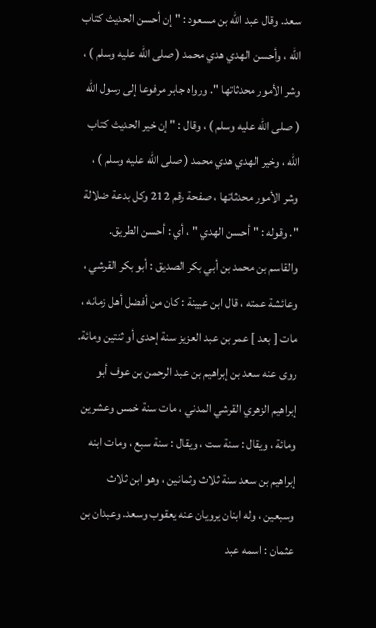سعد. وقال عبد الله بن مسعود : " إن أحسن الحديث كتاب الله ، وأحسن الهدي هدي محمد ( صلى الله عليه وسلم ) ، وشر الأمور محدثاتها ". ورواه جابر مرفوعا إلى رسول الله ( صلى الله عليه وسلم ) ، وقال : " إن خير الحديث كتاب الله ، وخير الهدي هدي محمد ( صلى الله عليه وسلم ) ، وشر الأمور محدثاتها ، صفحة رقم 212 وكل بدعة ضلالة ". وقوله : " أحسن الهدي " ، أي : أحسن الطريق. والقاسم بن محمد بن أبي بكر الصديق : أبو بكر القرشي ، وعائشة عمته ، قال ابن عيينة : كان من أفضل أهل زمانه ، مات [ بعد ] عمر بن عبد العزيز سنة إحدى أو ثنتين ومائة. روى عنه سعد بن إبراهيم بن عبد الرحمن بن عوف أبو إبراهيم الزهري القرشي المدني ، مات سنة خمس وعشرين ومائة ، ويقال : سنة ست ، ويقال : سنة سبع ، ومات ابنه إبراهيم بن سعد سنة ثلاث وثمانين ، وهو ابن ثلاث وسبعين ، وله ابنان يرويان عنه يعقوب وسعد. وعبدان بن عثمان : اسمه عبد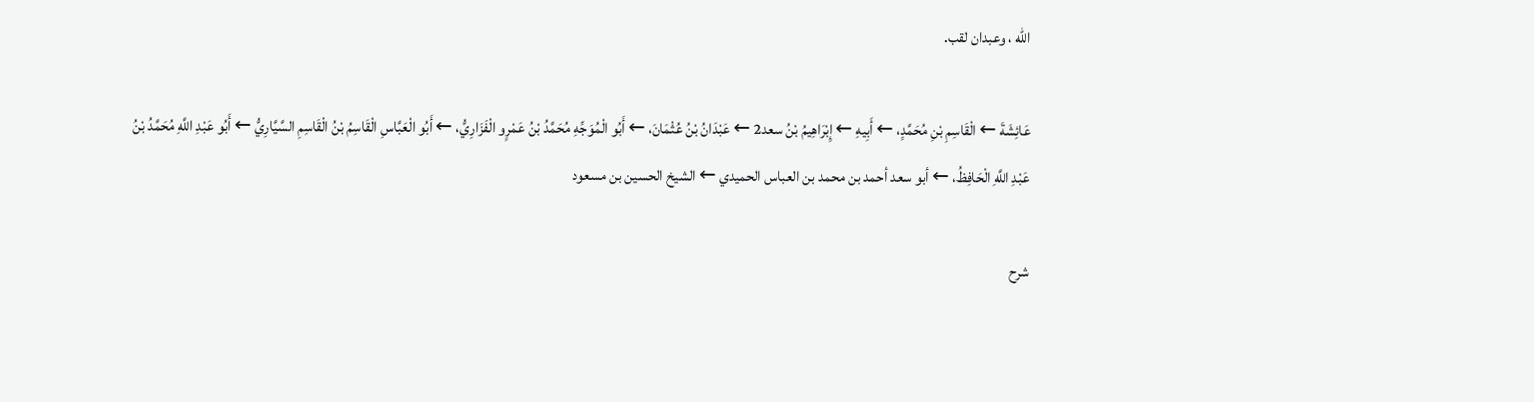الله ، وعبدان لقب.

عَائِشَةَ ← الْقَاسِمِ بْنِ مُحَمَّدٍ، ← أَبِيهِ ← إِبْرَاهِيمُ بْنُ سعد2 ← عَبْدَانُ بْنُ عُثْمَانَ، ← أَبُو الْمُوَجِّهِ مُحَمَّدُ بْنُ عَمْرٍو الْفَزَارِيُّ، ← أَبُو الْعَبَّاسِ الْقَاسِمُ بْنُ الْقَاسِمِ السَّيَّارِيُّ ← أَبُو عَبْدِ اللَّهِ مُحَمَّدُ بْنُ عَبْدِ اللَّهِ الْحَافِظُ، ← أبو سعد أحمد بن محمد بن العباس الحميدي ← الشيخ الحسين بن مسعود

شرح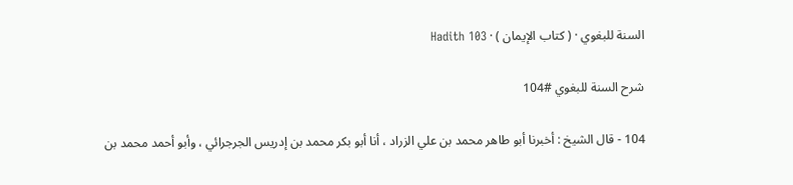السنة للبغوي · ( كتاب الإيمان ) · Hadith 103

شرح السنة للبغوي #104

104 - قال الشيخ : أخبرنا أبو طاهر محمد بن علي الزراد ، أنا أبو بكر محمد بن إدريس الجرجرائي ، وأبو أحمد محمد بن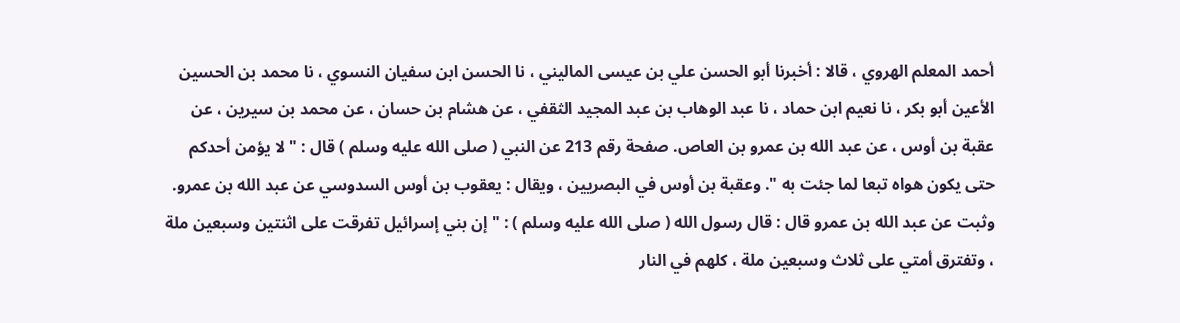أحمد المعلم الهروي ، قالا : أخبرنا أبو الحسن علي بن عيسى الماليني ، نا الحسن ابن سفيان النسوي ، نا محمد بن الحسين الأعين أبو بكر ، نا نعيم ابن حماد ، نا عبد الوهاب بن عبد المجيد الثقفي ، عن هشام بن حسان ، عن محمد بن سيرين ، عن عقبة بن أوس ، عن عبد الله بن عمرو بن العاص. صفحة رقم 213 عن النبي ( صلى الله عليه وسلم ) قال : " لا يؤمن أحدكم حتى يكون هواه تبعا لما جئت به ". وعقبة بن أوس في البصريين ، ويقال : يعقوب بن أوس السدوسي عن عبد الله بن عمرو. وثبت عن عبد الله بن عمرو قال : قال رسول الله ( صلى الله عليه وسلم ) : " إن بني إسرائيل تفرقت على اثنتين وسبعين ملة ، وتفترق أمتي على ثلاث وسبعين ملة ، كلهم في النار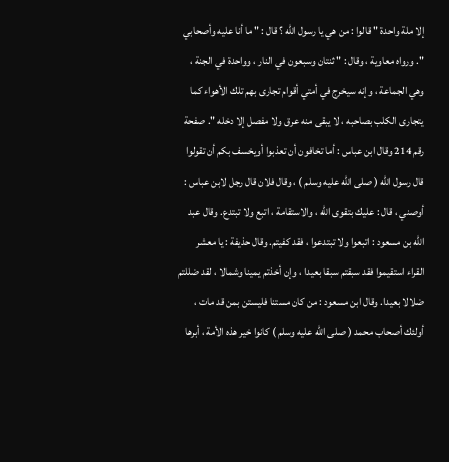إلا ملة واحدة " قالوا : من هي يا رسول الله ؟ قال : " ما أنا عليه وأصحابي ". ورواه معاوية ، وقال : " ثنتان وسبعون في النار ، وواحدة في الجنة ، وهي الجماعة ، وإنه سيخرج في أمتي أقوام تجارى بهم تلك الأهواء كما يتجارى الكلب بصاحبه ، لا يبقى منه عرق ولا مفصل إلا دخله ". صفحة رقم 214 وقال ابن عباس : أما تخافون أن تعذبوا أويخسف بكم أن تقولوا قال رسول الله ( صلى الله عليه وسلم ) ، وقال فلان قال رجل لابن عباس : أوصني ، قال : عليك بتقوى الله ، والاستقامة ، اتبع ولا تبتدع. وقال عبد الله بن مسعود : اتبعوا ولا تبتدعوا ، فقد كفيتم. وقال حذيفة : يا معشر القراء استقيموا فقد سبقتم سبقا بعيدا ، وإن أخذتم يمينا وشمالا ، لقد ضللتم ضلالا بعيدا. وقال ابن مسعود : من كان مستنا فليستن بمن قد مات ، أولئك أصحاب محمد ( صلى الله عليه وسلم ) كانوا خير هذه الأمة ، أبرها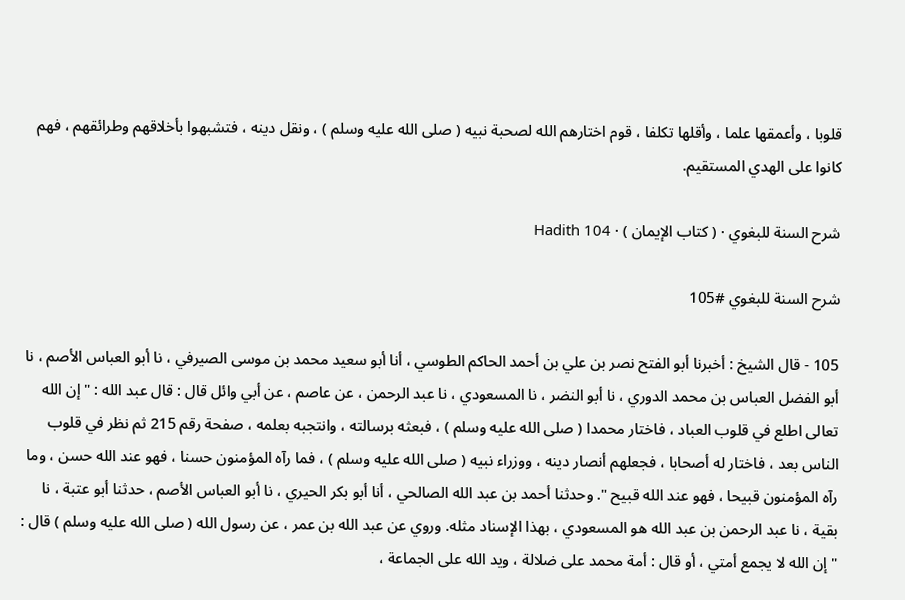قلوبا ، وأعمقها علما ، وأقلها تكلفا ، قوم اختارهم الله لصحبة نبيه ( صلى الله عليه وسلم ) ، ونقل دينه ، فتشبهوا بأخلاقهم وطرائقهم ، فهم كانوا على الهدي المستقيم.

شرح السنة للبغوي · ( كتاب الإيمان ) · Hadith 104

شرح السنة للبغوي #105

105 - قال الشيخ : أخبرنا أبو الفتح نصر بن علي بن أحمد الحاكم الطوسي ، أنا أبو سعيد محمد بن موسى الصيرفي ، نا أبو العباس الأصم ، نا أبو الفضل العباس بن محمد الدوري ، نا أبو النضر ، نا المسعودي ، نا عبد الرحمن ، عن عاصم ، عن أبي وائل قال : قال عبد الله : " إن الله تعالى اطلع في قلوب العباد ، فاختار محمدا ( صلى الله عليه وسلم ) ، فبعثه برسالته ، وانتجبه بعلمه ، صفحة رقم 215 ثم نظر في قلوب الناس بعد ، فاختار له أصحابا ، فجعلهم أنصار دينه ، ووزراء نبيه ( صلى الله عليه وسلم ) ، فما رآه المؤمنون حسنا ، فهو عند الله حسن ، وما رآه المؤمنون قبيحا ، فهو عند الله قبيح ". وحدثنا أحمد بن عبد الله الصالحي ، أنا أبو بكر الحيري ، نا أبو العباس الأصم ، حدثنا أبو عتبة ، نا بقية ، نا عبد الرحمن بن عبد الله هو المسعودي ، بهذا الإسناد مثله. وروي عن عبد الله بن عمر ، عن رسول الله ( صلى الله عليه وسلم ) قال : " إن الله لا يجمع أمتي ، أو قال : أمة محمد على ضلالة ، ويد الله على الجماعة ،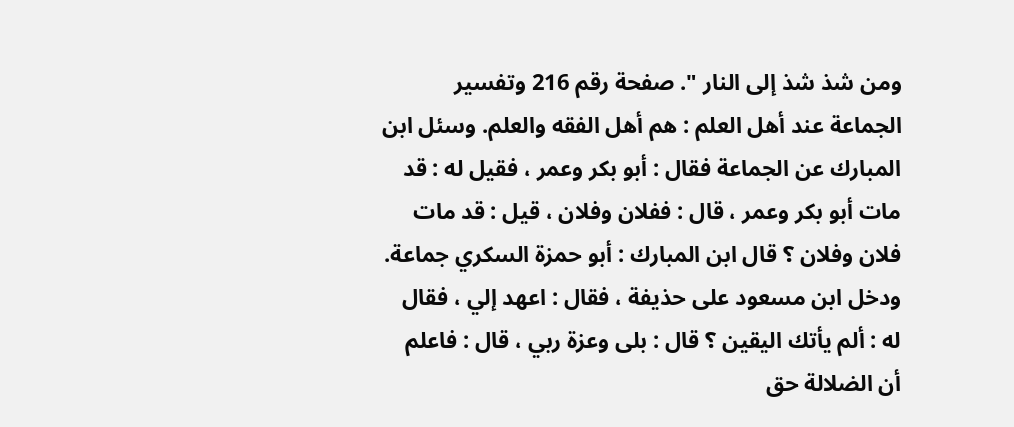ومن شذ شذ إلى النار ". صفحة رقم 216 وتفسير الجماعة عند أهل العلم : هم أهل الفقه والعلم. وسئل ابن المبارك عن الجماعة فقال : أبو بكر وعمر ، فقيل له : قد مات أبو بكر وعمر ، قال : ففلان وفلان ، قيل : قد مات فلان وفلان ؟ قال ابن المبارك : أبو حمزة السكري جماعة. ودخل ابن مسعود على حذيفة ، فقال : اعهد إلي ، فقال له : ألم يأتك اليقين ؟ قال : بلى وعزة ربي ، قال : فاعلم أن الضلالة حق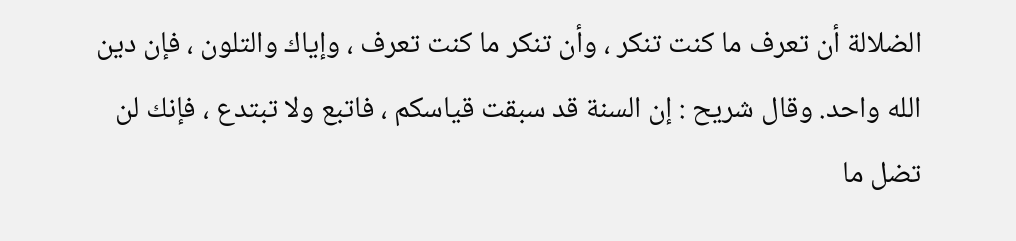الضلالة أن تعرف ما كنت تنكر ، وأن تنكر ما كنت تعرف ، وإياك والتلون ، فإن دين الله واحد. وقال شريح : إن السنة قد سبقت قياسكم ، فاتبع ولا تبتدع ، فإنك لن تضل ما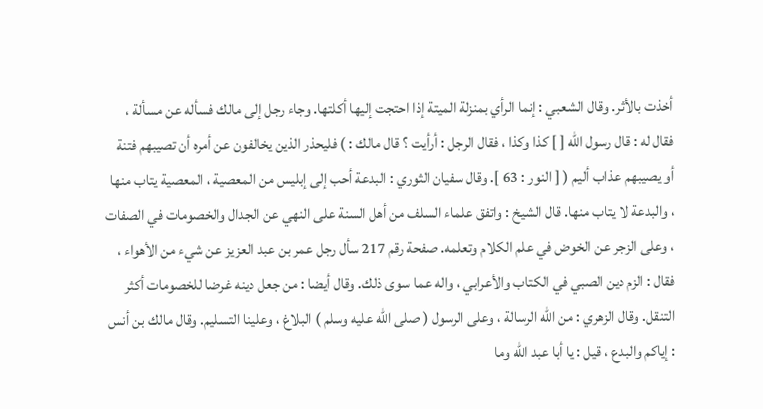أخذت بالأثر. وقال الشعبي : إنما الرأي بمنزلة الميتة إذا احتجت إليها أكلتها. وجاء رجل إلى مالك فسأله عن مسألة ، فقال له : قال رسول الله [ ] كذا وكذا ، فقال الرجل : أرأيت ؟ قال مالك : ) فليحذر الذين يخالفون عن أمره أن تصيبهم فتنة أو يصيبهم عذاب أليم ( [ النور : 63 ]. وقال سفيان الثوري : البدعة أحب إلى إبليس من المعصية ، المعصية يتاب منها ، والبدعة لا يتاب منها. قال الشيخ : واتفق علماء السلف من أهل السنة على النهي عن الجدال والخصومات في الصفات ، وعلى الزجر عن الخوض في علم الكلام وتعلمه. صفحة رقم 217 سأل رجل عمر بن عبد العزيز عن شيء من الأهواء ، فقال : الزم دين الصبي في الكتاب والأعرابي ، واله عما سوى ذلك. وقال أيضا : من جعل دينه غرضا للخصومات أكثر التنقل. وقال الزهري : من الله الرسالة ، وعلى الرسول ( صلى الله عليه وسلم ) البلاغ ، وعلينا التسليم. وقال مالك بن أنس : إياكم والبدع ، قيل : يا أبا عبد الله وما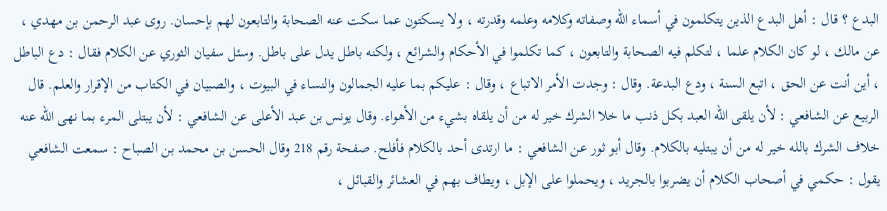البدع ؟ قال : أهل البدع الذين يتكلمون في أسماء الله وصفاته وكلامه وعلمه وقدرته ، ولا يسكتون عما سكت عنه الصحابة والتابعون لهم بإحسان. روى عبد الرحمن بن مهدي ، عن مالك ، لو كان الكلام علما ، لتكلم فيه الصحابة والتابعون ، كما تكلموا في الأحكام والشرائع ، ولكنه باطل يدل على باطل. وسئل سفيان الثوري عن الكلام فقال : دع الباطل ، أين أنت عن الحق ، اتبع السنة ، ودع البدعة. وقال : وجدت الأمر الاتباع ، وقال : عليكم بما عليه الجمالون والنساء في البيوت ، والصبيان في الكتاب من الإقرار والعلم. قال الربيع عن الشافعي : لأن يلقى الله العبد بكل ذنب ما خلا الشرك خير له من أن يلقاه بشيء من الأهواء. وقال يونس بن عبد الأعلى عن الشافعي : لأن يبتلى المرء بما نهى الله عنه خلاف الشرك بالله خير له من أن يبتليه بالكلام. وقال أبو ثور عن الشافعي : ما ارتدى أحد بالكلام فأفلح. صفحة رقم 218 وقال الحسن بن محمد بن الصباح : سمعت الشافعي يقول : حكمي في أصحاب الكلام أن يضربوا بالجريد ، ويحملوا على الإبل ، ويطاف بهم في العشائر والقبائل ،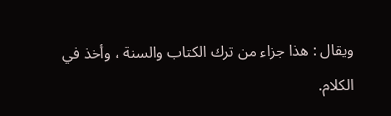ويقال : هذا جزاء من ترك الكتاب والسنة ، وأخذ في الكلام.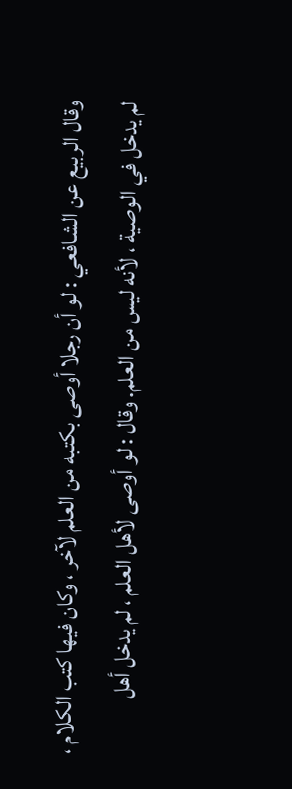وقال الربيع عن الشافعي : لو أن رجلا أوصى بكتبه من العلم لآخر ، وكان فيها كتب الكلام ، لم يدخل في الوصية ، لأنه ليس من العلم. وقال : لو أوصى لأهل العلم ، لم يدخل أهل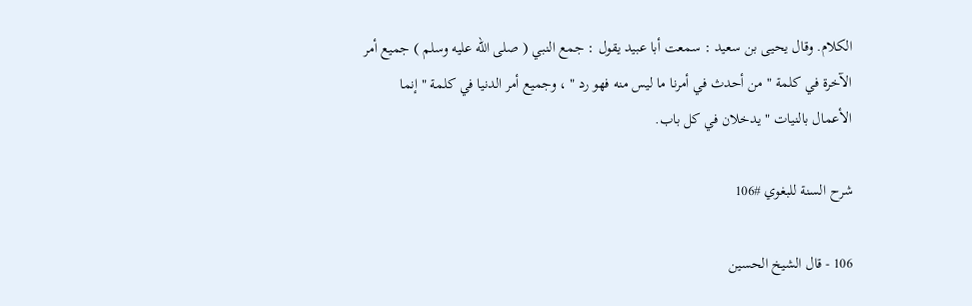الكلام. وقال يحيى بن سعيد : سمعت أبا عبيد يقول : جمع النبي ( صلى الله عليه وسلم ) جميع أمر الآخرة في كلمة " من أحدث في أمرنا ما ليس منه فهو رد " ، وجميع أمر الدنيا في كلمة " إنما الأعمال بالنيات " يدخلان في كل باب.

شرح السنة للبغوي #106

106 - قال الشيخ الحسين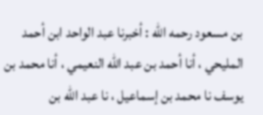بن مسعود رحمه الله : أخبرنا عبد الواحد ابن أحمد المليحي ، أنا أحمد بن عبد الله النعيمي ، أنا محمد بن يوسف نا محمد بن إسماعيل ، نا عبد الله بن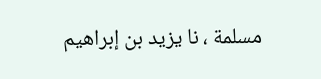مسلمة ، نا يزيد بن إبراهيم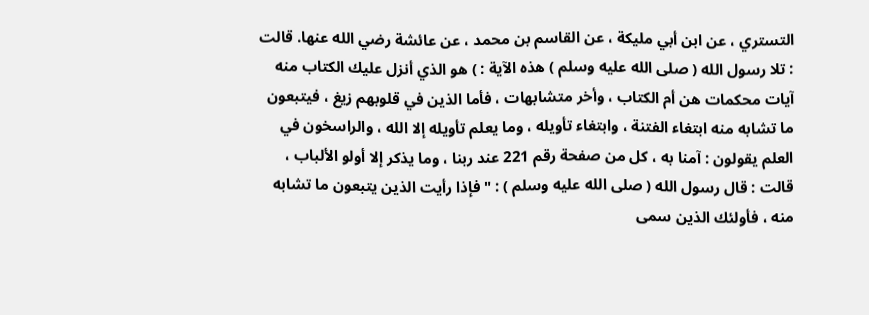التستري ، عن ابن أبي مليكة ، عن القاسم بن محمد ، عن عائشة رضي الله عنها. قالت : تلا رسول الله ( صلى الله عليه وسلم ) هذه الآية : ) هو الذي أنزل عليك الكتاب منه آيات محكمات هن أم الكتاب ، وأخر متشابهات ، فأما الذين في قلوبهم زيغ ، فيتبعون ما تشابه منه ابتغاء الفتنة ، وابتغاء تأويله ، وما يعلم تأويله إلا الله ، والراسخون في العلم يقولون : آمنا به ، كل من صفحة رقم 221 عند ربنا ، وما يذكر إلا أولو الألباب ، قالت : قال رسول الله ( صلى الله عليه وسلم ) : " فإذا رأيت الذين يتبعون ما تشابه منه ، فأولئك الذين سمى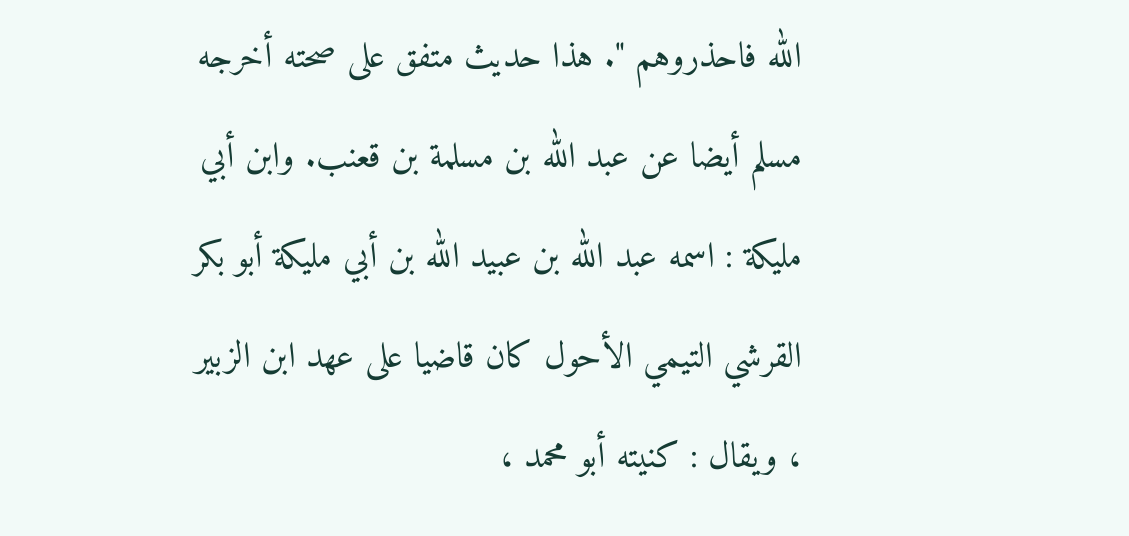الله فاحذروهم ". هذا حديث متفق على صحته أخرجه مسلم أيضا عن عبد الله بن مسلمة بن قعنب. وابن أبي مليكة : اسمه عبد الله بن عبيد الله بن أبي مليكة أبو بكر القرشي التيمي الأحول كان قاضيا على عهد ابن الزبير ، ويقال : كنيته أبو محمد ،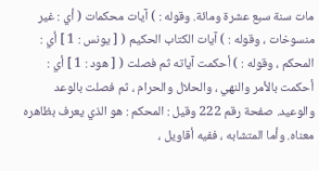مات سنة سبع عشرة ومائة. وقوله : ) آيات محكمات ( أي : غير منسوخات ، وقوله : ) آيات الكتاب الحكيم ( [ يونس : 1 ] أي : المحكم ، وقوله : ) أحكمت آياته ثم فصلت ( [ هود : 1 ] أي : أحكمت بالأمر والنهي ، والحلال والحرام ، ثم فصلت بالوعد والوعيد. صفحة رقم 222 وقيل : المحكم : هو الذي يعرف بظاهره معناه. وأما المتشابه ، ففيه أقاويل ،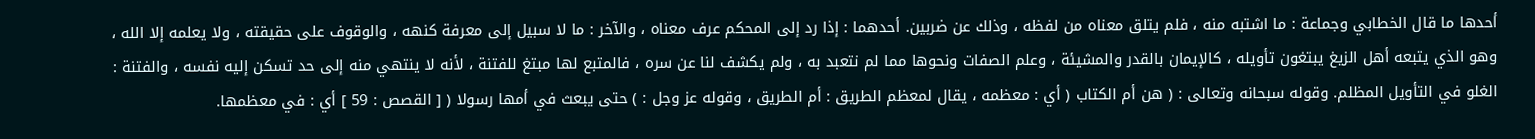أحدها ما قال الخطابي وجماعة : ما اشتبه منه ، فلم يتلق معناه من لفظه ، وذلك عن ضربين. أحدهما : إذا رد إلى المحكم عرف معناه ، والآخر : ما لا سبيل إلى معرفة كنهه ، والوقوف على حقيقته ، ولا يعلمه إلا الله ، وهو الذي يتبعه أهل الزيغ يبتغون تأويله ، كالإيمان بالقدر والمشيئة ، وعلم الصفات ونحوها مما لم نتعبد به ، ولم يكشف لنا عن سره ، فالمتبع لها مبتغ للفتنة ، لأنه لا ينتهي منه إلى حد تسكن إليه نفسه ، والفتنة : الغلو في التأويل المظلم. وقوله سبحانه وتعالى : ( هن أم الكتاب ( أي : معظمه ، يقال لمعظم الطريق : أم الطريق ، وقوله عز وجل : ) حتى يبعث في أمها رسولا ( [ القصص : 59 ] أي : في معظمها.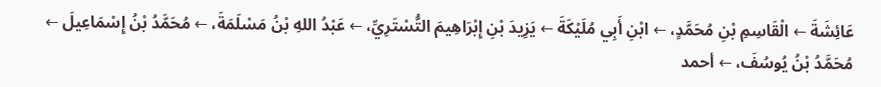عَائِشَةَ ← الْقَاسِمِ بْنِ مُحَمَّدٍ، ← ابْنِ أَبِي مُلَيْکَةَ ← يَزِيدَ بْنِ إِبْرَاهِيمَ التُّسْتَرِيِّ، ← عَبْدُ اللهِ بْنُ مَسْلَمَةَ، ← مُحَمَّدُ بْنُ إِسْمَاعِيلَ ← مُحَمَّدُ بْنُ يُوسُفَ، ← أحمد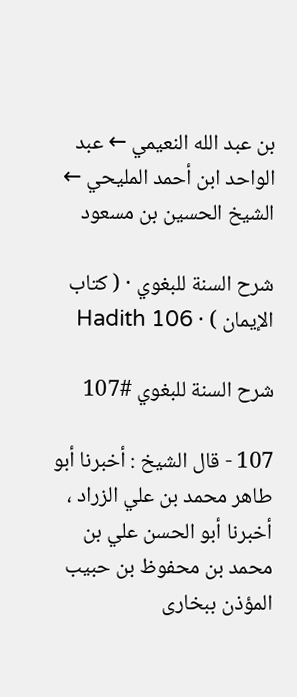بن عبد الله النعيمي ← عبد الواحد ابن أحمد المليحي ← الشيخ الحسين بن مسعود

شرح السنة للبغوي · ( كتاب الإيمان ) · Hadith 106

شرح السنة للبغوي #107

107 - قال الشيخ : أخبرنا أبو طاهر محمد بن علي الزراد ، أخبرنا أبو الحسن علي بن محمد بن محفوظ بن حبيب المؤذن ببخارى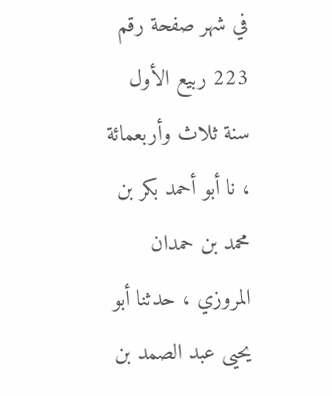في شهر صفحة رقم 223 ربيع الأول سنة ثلاث وأربعمائة ، نا أبو أحمد بكر بن محمد بن حمدان المروزي ، حدثنا أبو يحيى عبد الصمد بن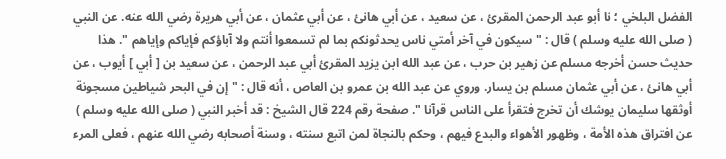الفضل البلخي ؛ نا أبو عبد الرحمن المقرئ ، عن سعيد ، عن أبي هانئ ، عن أبي عثمان ، عن أبي هريرة رضي الله عنه. عن النبي ( صلى الله عليه وسلم ) قال : " سيكون في آخر أمتي ناس يحدثونكم بما لم تسمعوا أنتم ولا آباؤكم فإياكم وإياهم ". هذا حديث حسن أخرجه مسلم عن زهير بن حرب ، عن عبد الله ابن يزيد المقرئ أبي عبد الرحمن ، عن سعيد بن [ أبي ] أيوب ، عن أبي هانئ ، عن أبي عثمان مسلم بن يسار. وروي عن عبد الله بن عمرو بن العاص ، أنه قال : " إن في البحر شياطين مسجونة أوثقها سليمان يوشك أن تخرج فتقرأ على الناس قرآنا ". صفحة رقم 224 قال الشيخ : قد أخبر النبي ( صلى الله عليه وسلم ) عن افتراق هذه الأمة ، وظهور الأهواء والبدع فيهم ، وحكم بالنجاة لمن اتبع سنته ، وسنة أصحابه رضي الله عنهم ، فعلى المرء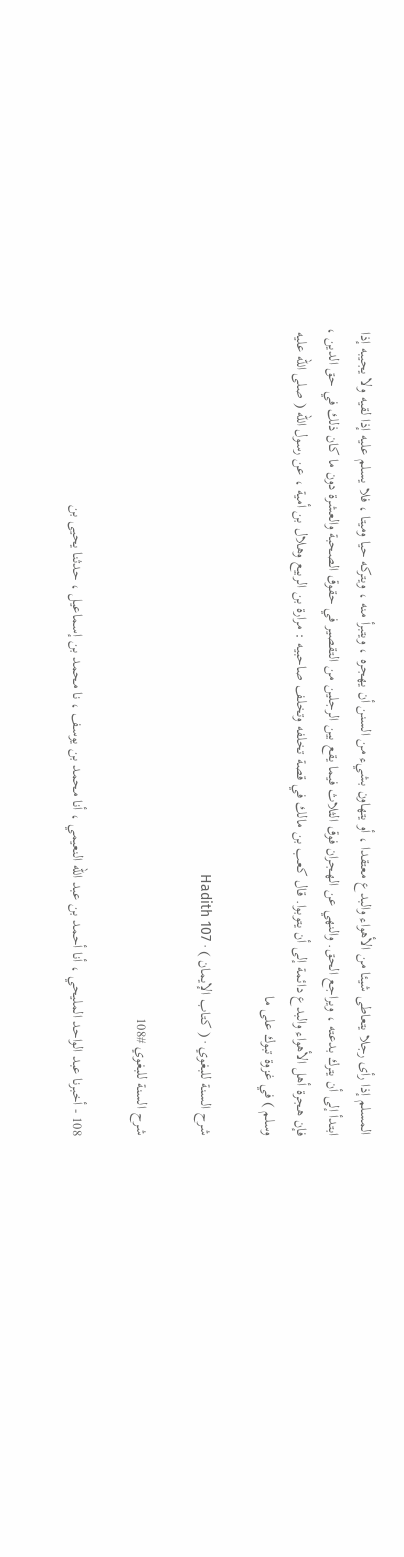المسلم إذا رأى رجلا يتعاطى شيئا من الأهواء والبدع معتقدا ، أو يتهاون بشيء من السنن أن يهجره ، ويتبرأ منه ، ويتركه حيا وميتا ، فلا يسلم عليه إذا لقيه ولا يجيبه إذا ابتدأ إلى أن يترك بدعته ، ويراجع الحق. والنهي عن الهجران فوق الثلاث فيما يقع بين الرجلين من التقصير في حقوق الصحبة والعشرة دون ما كان ذلك في حق الدين ، فإن هجرة أهل الأهواء والبدع دائمة إلى أن يتوبوا. قال كعب بن مالك في قصة تخلفه وتخلف صاحبيه : مرارة بن الربيع وهلال بن أمية ، عن رسول الله ( صلى الله عليه وسلم ) في غزوة تبوك على ما

شرح السنة للبغوي · ( كتاب الإيمان ) · Hadith 107

شرح السنة للبغوي #108

108 - أخبرنا عبد الواحد المليحي ، أنا أحمد بن عبد الله النعيمي ، أنا محمد بن يوسف ، نا محمد بن إسماعيل ، حدثنا يحيى بن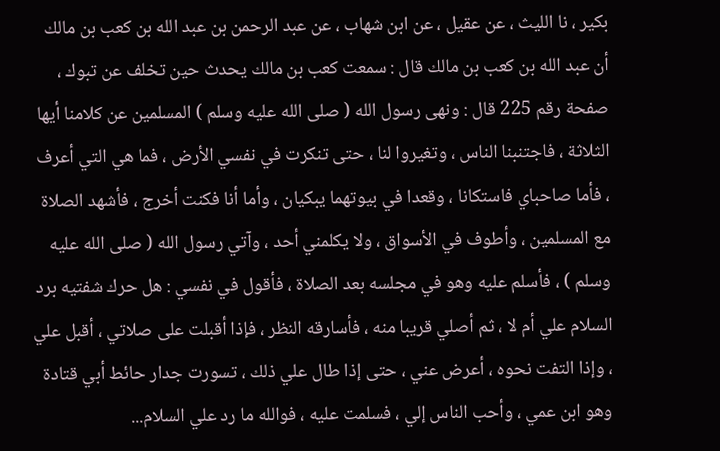بكير ، نا الليث ، عن عقيل ، عن ابن شهاب ، عن عبد الرحمن بن عبد الله بن كعب بن مالك أن عبد الله بن كعب بن مالك قال : سمعت كعب بن مالك يحدث حين تخلف عن تبوك ، صفحة رقم 225 قال : ونهى رسول الله ( صلى الله عليه وسلم ) المسلمين عن كلامنا أيها الثلاثة ، فاجتنبنا الناس ، وتغيروا لنا ، حتى تنكرت في نفسي الأرض ، فما هي التي أعرف ، فأما صاحباي فاستكانا ، وقعدا في بيوتهما يبكيان ، وأما أنا فكنت أخرج ، فأشهد الصلاة مع المسلمين ، وأطوف في الأسواق ، ولا يكلمني أحد ، وآتي رسول الله ( صلى الله عليه وسلم ) ، فأسلم عليه وهو في مجلسه بعد الصلاة ، فأقول في نفسي : هل حرك شفتيه برد السلام علي أم لا ، ثم أصلي قريبا منه ، فأسارقه النظر ، فإذا أقبلت على صلاتي ، أقبل علي ، وإذا التفت نحوه ، أعرض عني ، حتى إذا طال علي ذلك ، تسورت جدار حائط أبي قتادة وهو ابن عمي ، وأحب الناس إلي ، فسلمت عليه ، فوالله ما رد علي السلام...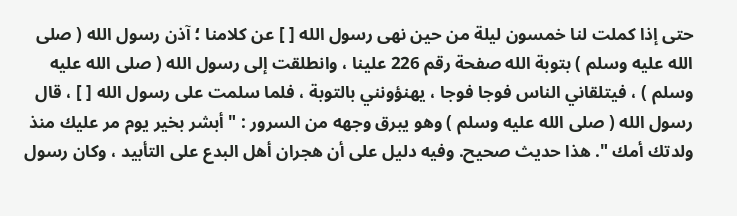حتى إذا كملت لنا خمسون ليلة من حين نهى رسول الله [ ] عن كلامنا ؛ آذن رسول الله ( صلى الله عليه وسلم ) بتوبة الله صفحة رقم 226 علينا ، وانطلقت إلى رسول الله ( صلى الله عليه وسلم ) ، فيتلقاني الناس فوجا فوجا ، يهنؤونني بالتوبة ، فلما سلمت على رسول الله [ ] ، قال رسول الله ( صلى الله عليه وسلم ) وهو يبرق وجهه من السرور : " أبشر بخير يوم مر عليك منذ ولدتك أمك ". هذا حديث صحيح. وفيه دليل على أن هجران أهل البدع على التأبيد ، وكان رسول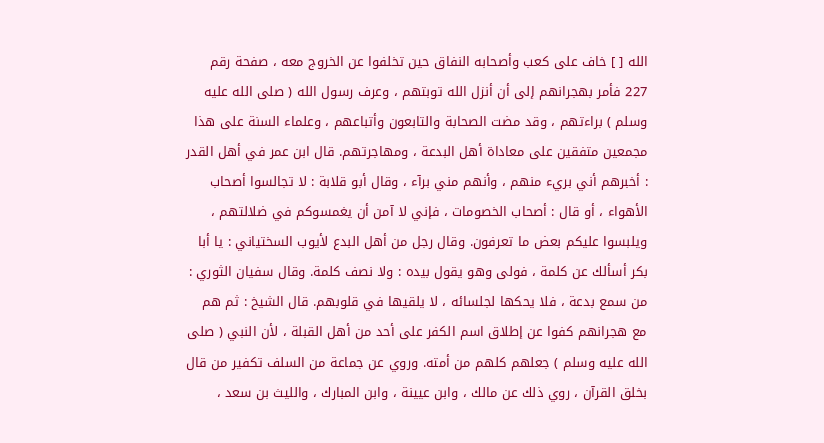الله [ ] خاف على كعب وأصحابه النفاق حين تخلفوا عن الخروج معه ، صفحة رقم 227 فأمر بهجرانهم إلى أن أنزل الله توبتهم ، وعرف رسول الله ( صلى الله عليه وسلم ) براءتهم ، وقد مضت الصحابة والتابعون وأتباعهم ، وعلماء السنة على هذا مجمعين متفقين على معاداة أهل البدعة ، ومهاجرتهم. قال ابن عمر في أهل القدر : أخبرهم أني بريء منهم ، وأنهم مني برآء ، وقال أبو قلابة : لا تجالسوا أصحاب الأهواء ، أو قال : أصحاب الخصومات ، فإني لا آمن أن يغمسوكم في ضلالتهم ، ويلبسوا عليكم بعض ما تعرفون. وقال رجل من أهل البدع لأيوب السختياني : يا أبا بكر أسألك عن كلمة ، فولى وهو يقول بيده : ولا نصف كلمة. وقال سفيان الثوري : من سمع بدعة ، فلا يحكها لجلسائه ، لا يلقيها في قلوبهم. قال الشيخ : ثم هم مع هجرانهم كفوا عن إطلاق اسم الكفر على أحد من أهل القبلة ، لأن النبي ( صلى الله عليه وسلم ) جعلهم كلهم من أمته. وروي عن جماعة من السلف تكفير من قال بخلق القرآن ، روي ذلك عن مالك ، وابن عيينة ، وابن المبارك ، والليث بن سعد ،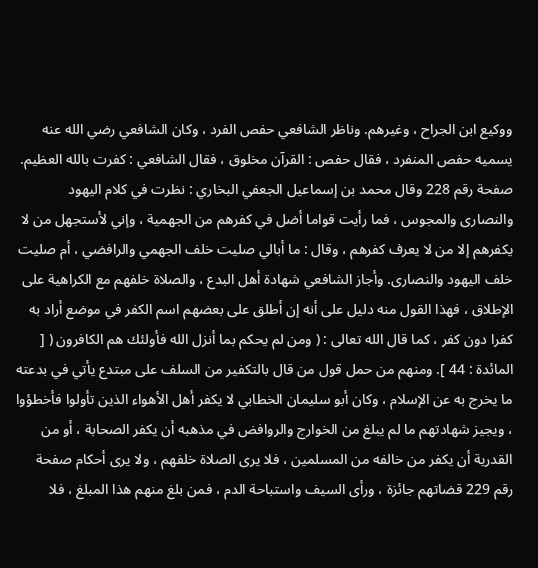ووكيع ابن الجراح ، وغيرهم. وناظر الشافعي حفص الفرد ، وكان الشافعي رضي الله عنه يسميه حفص المنفرد ، فقال حفص : القرآن مخلوق ، فقال الشافعي : كفرت بالله العظيم. صفحة رقم 228 وقال محمد بن إسماعيل الجعفي البخاري : نظرت في كلام اليهود والنصارى والمجوس ، فما رأيت قواما أضل في كفرهم من الجهمية ، وإني لأستجهل من لا يكفرهم إلا من لا يعرف كفرهم ، وقال : ما أبالي صليت خلف الجهمي والرافضي ، أم صليت خلف اليهود والنصارى. وأجاز الشافعي شهادة أهل البدع ، والصلاة خلفهم مع الكراهية على الإطلاق ، فهذا القول منه دليل على أنه إن أطلق على بعضهم اسم الكفر في موضع أراد به كفرا دون كفر ، كما قال الله تعالى : ( ومن لم يحكم بما أنزل الله فأولئك هم الكافرون ( [ المائدة : 44 ]. ومنهم من حمل قول من قال بالتكفير من السلف على مبتدع يأتي في بدعته ما يخرج به عن الإسلام ، وكان أبو سليمان الخطابي لا يكفر أهل الأهواء الذين تأولوا فأخطؤوا ، ويجيز شهادتهم ما لم يبلغ من الخوارج والروافض في مذهبه أن يكفر الصحابة ، أو من القدرية أن يكفر من خالفه من المسلمين ، فلا يرى الصلاة خلفهم ، ولا يرى أحكام صفحة رقم 229 قضاتهم جائزة ، ورأى السيف واستباحة الدم ، فمن بلغ منهم هذا المبلغ ، فلا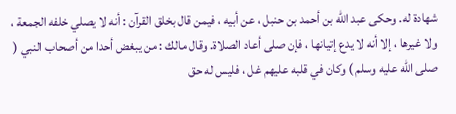شهادة له. وحكى عبد الله بن أحمد بن حنبل ، عن أبيه ، فيمن قال بخلق القرآن : أنه لا يصلي خلفه الجمعة ، ولا غيرها ، إلا أنه لا يدع إتيانها ، فإن صلى أعاد الصلاة. وقال مالك : من يبغض أحدا من أصحاب النبي ( صلى الله عليه وسلم ) وكان في قلبه عليهم غل ، فليس له حق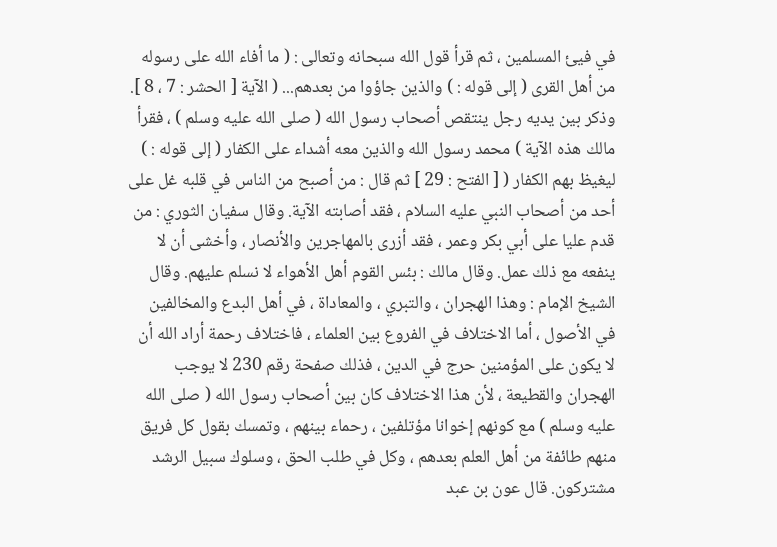في فيئ المسلمين ، ثم قرأ قول الله سبحانه وتعالى : ( ما أفاء الله على رسوله من أهل القرى ( إلى قوله : ) والذين جاؤوا من بعدهم... ( الآية [ الحشر : 7 ، 8 ]. وذكر بين يديه رجل ينتقص أصحاب رسول الله ( صلى الله عليه وسلم ) ، فقرأ مالك هذه الآية ) محمد رسول الله والذين معه أشداء على الكفار ( إلى قوله : ) ليغيظ بهم الكفار ( [ الفتح : 29 ] ثم قال : من أصبح من الناس في قلبه غل على أحد من أصحاب النبي عليه السلام ، فقد أصابته الآية. وقال سفيان الثوري : من قدم عليا على أبي بكر وعمر ، فقد أزرى بالمهاجرين والأنصار ، وأخشى أن لا ينفعه مع ذلك عمل. وقال مالك : بئس القوم أهل الأهواء لا نسلم عليهم. وقال الشيخ الإمام : وهذا الهجران ، والتبري ، والمعاداة ، في أهل البدع والمخالفين في الأصول ، أما الاختلاف في الفروع بين العلماء ، فاختلاف رحمة أراد الله أن لا يكون على المؤمنين حرج في الدين ، فذلك صفحة رقم 230 لا يوجب الهجران والقطيعة ، لأن هذا الاختلاف كان بين أصحاب رسول الله ( صلى الله عليه وسلم ) مع كونهم إخوانا مؤتلفين ، رحماء بينهم ، وتمسك بقول كل فريق منهم طائفة من أهل العلم بعدهم ، وكل في طلب الحق ، وسلوك سبيل الرشد مشتركون. قال عون بن عبد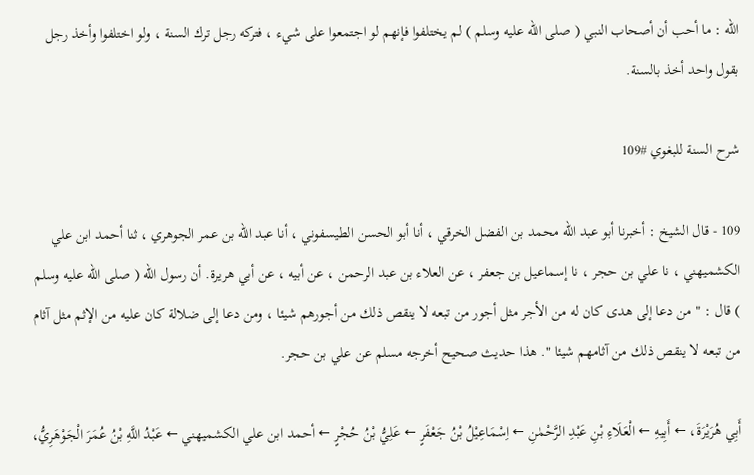الله : ما أحب أن أصحاب النبي ( صلى الله عليه وسلم ) لم يختلفوا فإنهم لو اجتمعوا على شيء ، فتركه رجل ترك السنة ، ولو اختلفوا وأخذ رجل بقول واحد أخذ بالسنة.

شرح السنة للبغوي #109

109 - قال الشيخ : أخبرنا أبو عبد الله محمد بن الفضل الخرقي ، أنا أبو الحسن الطيسفوني ، أنا عبد الله بن عمر الجوهري ، ثنا أحمد ابن علي الكشميهني ، نا علي بن حجر ، نا إسماعيل بن جعفر ، عن العلاء بن عبد الرحمن ، عن أبيه ، عن أبي هريرة. أن رسول الله ( صلى الله عليه وسلم ) قال : " من دعا إلى هدى كان له من الأجر مثل أجور من تبعه لا ينقص ذلك من أجورهم شيئا ، ومن دعا إلى ضلالة كان عليه من الإثم مثل آثام من تبعه لا ينقص ذلك من آثامهم شيئا ". هذا حديث صحيح أخرجه مسلم عن علي بن حجر.

أَبِي هُرَيْرَةَ، ← أَبِيهِ ← الْعَلَاءِ بْنِ عَبْدِ الرَّحْمٰنِ ← اِسْمَاعِیْلُ بْنُ جَعْفَرٍ ← عَلِيُّ بْنُ حُجْرٍ ← أحمد ابن علي الكشميهني ← عَبْدُ اللَّهِ بْنُ عُمَرَ الْجَوْهَرِيُّ،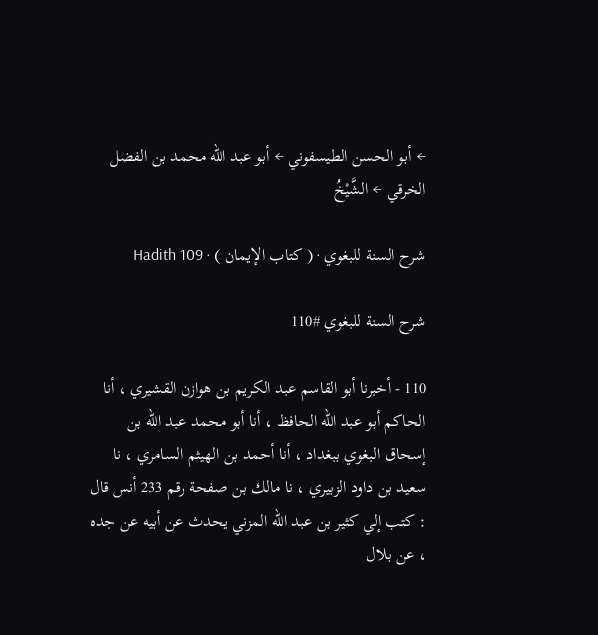← أبو الحسن الطيسفوني ← أبو عبد الله محمد بن الفضل الخرقي ← الشَّيْخُ

شرح السنة للبغوي · ( كتاب الإيمان ) · Hadith 109

شرح السنة للبغوي #110

110 - أخبرنا أبو القاسم عبد الكريم بن هوازن القشيري ، أنا الحاكم أبو عبد الله الحافظ ، أنا أبو محمد عبد الله بن إسحاق البغوي ببغداد ، أنا أحمد بن الهيثم السامري ، نا سعيد بن داود الزبيري ، نا مالك بن صفحة رقم 233 أنس قال : كتب إلي كثير بن عبد الله المزني يحدث عن أبيه عن جده ، عن بلال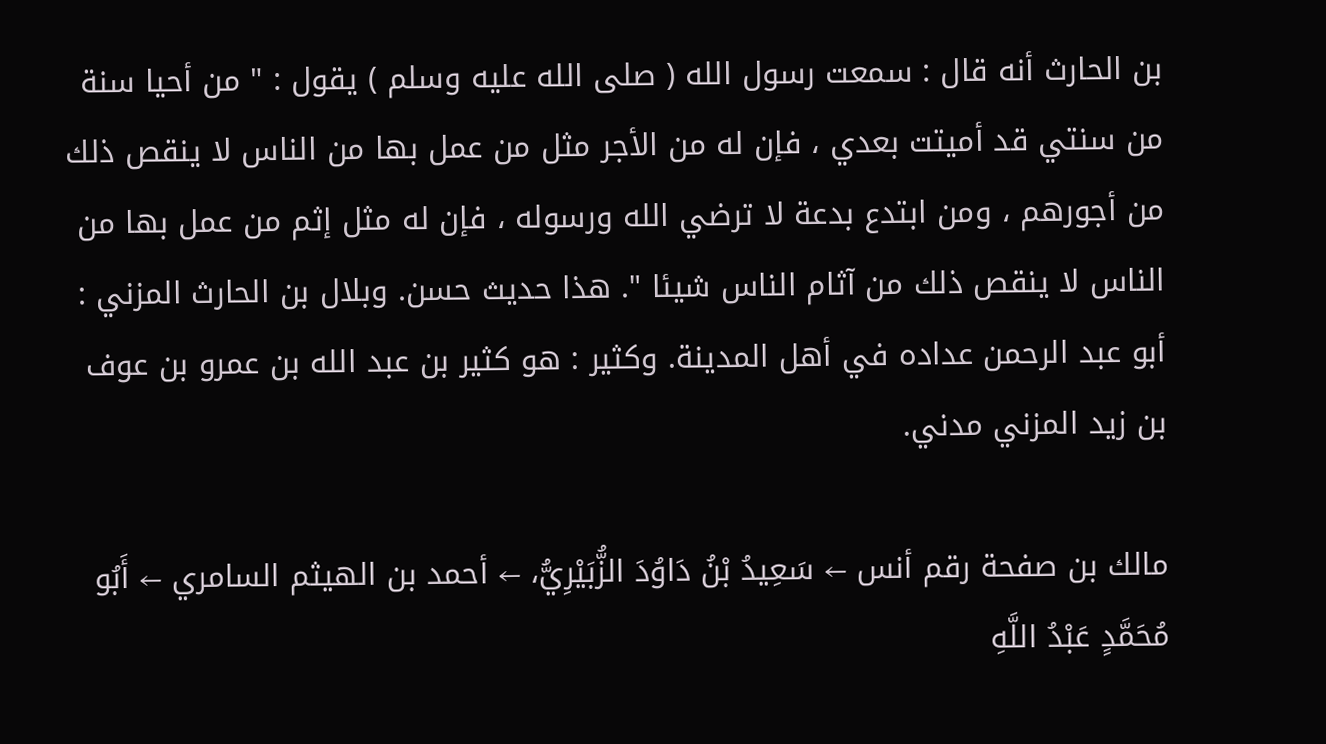بن الحارث أنه قال : سمعت رسول الله ( صلى الله عليه وسلم ) يقول : " من أحيا سنة من سنتي قد أميتت بعدي ، فإن له من الأجر مثل من عمل بها من الناس لا ينقص ذلك من أجورهم ، ومن ابتدع بدعة لا ترضي الله ورسوله ، فإن له مثل إثم من عمل بها من الناس لا ينقص ذلك من آثام الناس شيئا ". هذا حديث حسن. وبلال بن الحارث المزني : أبو عبد الرحمن عداده في أهل المدينة. وكثير : هو كثير بن عبد الله بن عمرو بن عوف بن زيد المزني مدني.

مالك بن صفحة رقم أنس ← سَعِيدُ بْنُ دَاوُدَ الزُّبَيْرِيُّ، ← أحمد بن الهيثم السامري ← أَبُو مُحَمَّدٍ عَبْدُ اللَّهِ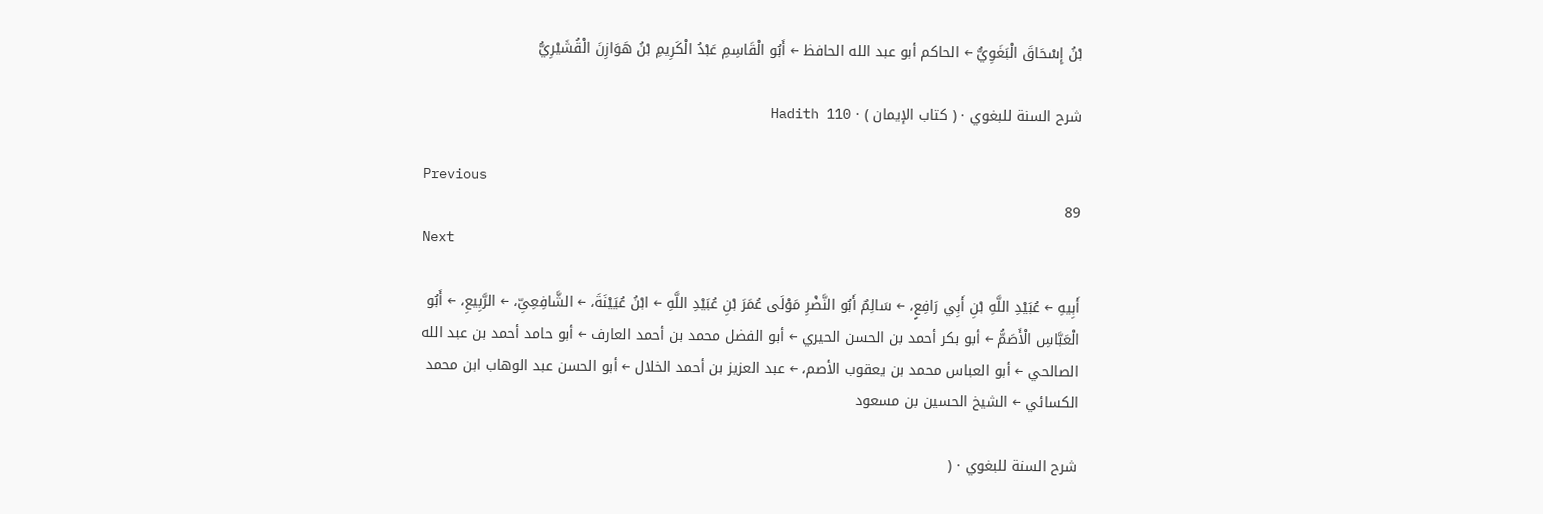بْنُ إِسْحَاقَ الْبَغَوِيُّ ← الحاكم أبو عبد الله الحافظ ← أَبُو الْقَاسِمِ عَبْدُ الْكَرِيمِ بْنُ هَوَازِنَ الْقُشَيْرِيُّ

شرح السنة للبغوي · ( كتاب الإيمان ) · Hadith 110

Previous
89
Next

أَبِيهِ ← عُبَيْدِ اللَّهِ بْنِ أَبِي رَافِعٍ، ← سَالِمٌ أَبُو النَّضْرِ مَوْلَی عُمَرَ بْنِ عُبَيْدِ اللَّهِ ← ابْنُ عُيَيْنَةَ، ← الشَّافِعِیِّ، ← الرَّبِيعِ، ← أَبُو الْعَبَّاسِ الْأَصَمُّ ← أبو بكر أحمد بن الحسن الحيري ← أبو الفضل محمد بن أحمد العارف ← أبو حامد أحمد بن عبد الله الصالحي ← أبو العباس محمد بن يعقوب الأصم، ← عبد العزيز بن أحمد الخلال ← أبو الحسن عبد الوهاب ابن محمد الكسائي ← الشيخ الحسين بن مسعود

شرح السنة للبغوي · (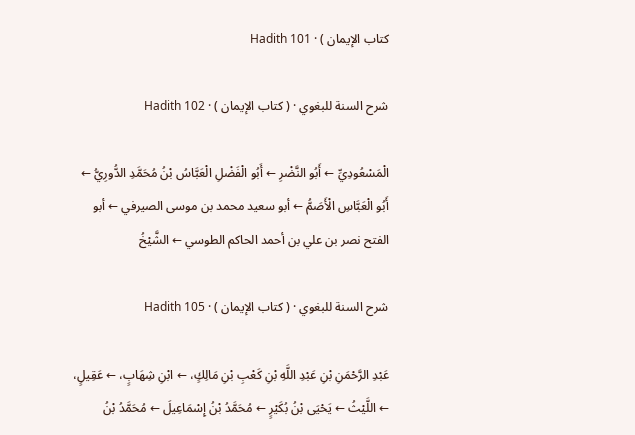كتاب الإيمان ) · Hadith 101

شرح السنة للبغوي · ( كتاب الإيمان ) · Hadith 102

الْمَسْعُودِيِّ ← أَبُو النَّضْرِ ← أَبُو الْفَضْلِ الْعَبَّاسُ بْنُ مُحَمَّدِ الدُّورِيُّ ← أَبُو الْعَبَّاسِ الْأَصَمُّ ← أبو سعيد محمد بن موسى الصيرفي ← أبو الفتح نصر بن علي بن أحمد الحاكم الطوسي ← الشَّيْخُ

شرح السنة للبغوي · ( كتاب الإيمان ) · Hadith 105

عَبْدِ الرَّحْمَنِ بْنِ عَبْدِ اللَّهِ بْنِ كَعْبِ بْنِ مَالِكٍ، ← ابْنِ شِهَابٍ، ← عَقِيلٍ، ← اللَّيْثُ ← يَحْيَى بْنُ بُكَيْرٍ ← مُحَمَّدُ بْنُ إِسْمَاعِيلَ ← مُحَمَّدُ بْنُ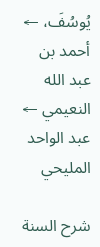يُوسُفَ، ← أحمد بن عبد الله النعيمي ← عبد الواحد المليحي

شرح السنة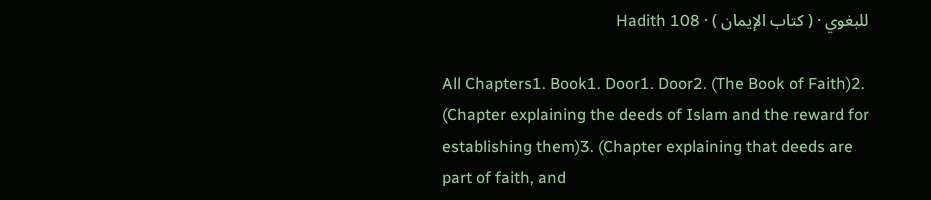للبغوي · ( كتاب الإيمان ) · Hadith 108

All Chapters1. Book1. Door1. Door2. (The Book of Faith)2. (Chapter explaining the deeds of Islam and the reward for establishing them)3. (Chapter explaining that deeds are part of faith, and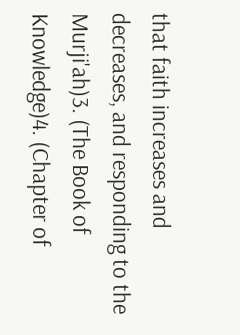that faith increases and decreases, and responding to the Murji'ah)3. (The Book of Knowledge)4. (Chapter of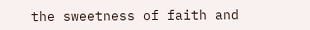the sweetness of faith and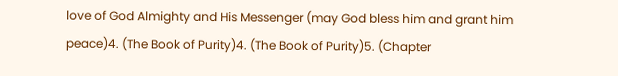love of God Almighty and His Messenger (may God bless him and grant him peace)4. (The Book of Purity)4. (The Book of Purity)5. (Chapter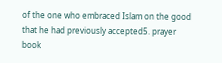of the one who embraced Islam on the good that he had previously accepted5. prayer book